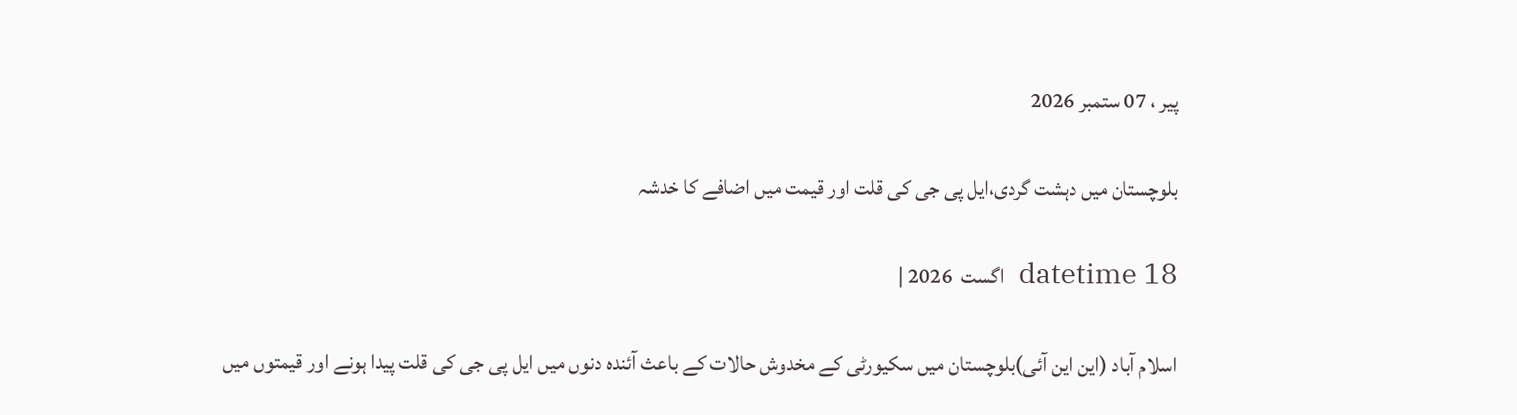پیر ، 07 ستمبر 2026

بلوچستان میں دہشت گردی،ایل پی جی کی قلت اور قیمت میں اضافے کا خدشہ

datetime 18  اگست  2026 |

اسلام آباد (این این آئی)بلوچستان میں سکیورٹی کے مخدوش حالات کے باعث آئندہ دنوں میں ایل پی جی کی قلت پیدا ہونے اور قیمتوں میں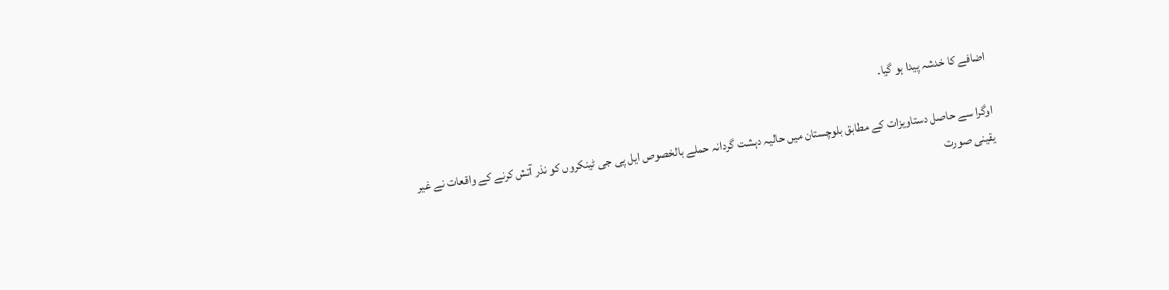اضافے کا خدشہ پیدا ہو گیا۔

اوگرا سے حاصل دستاویزات کے مطابق بلوچستان میں حالیہ دہشت گردانہ حملے بالخصوص ایل پی جی ٹینکروں کو نذر آتش کرنے کے واقعات نے غیر یقینی صورت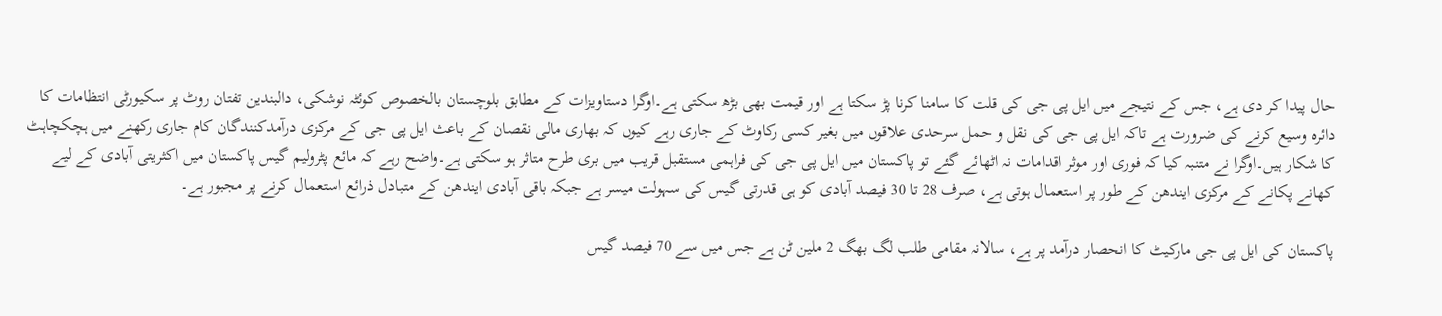حال پیدا کر دی ہے، جس کے نتیجے میں ایل پی جی کی قلت کا سامنا کرنا پڑ سکتا ہے اور قیمت بھی بڑھ سکتی ہے۔اوگرا دستاویزات کے مطابق بلوچستان بالخصوص کوئٹہ نوشکی، دالبندین تفتان روٹ پر سکیورٹی انتظامات کا دائرہ وسیع کرنے کی ضرورت ہے تاکہ ایل پی جی کی نقل و حمل سرحدی علاقوں میں بغیر کسی رکاوٹ کے جاری رہے کیوں کہ بھاری مالی نقصان کے باعث ایل پی جی کے مرکزی درآمدکنندگان کام جاری رکھنے میں ہچکچاہٹ کا شکار ہیں۔اوگرا نے متنبہ کیا کہ فوری اور موثر اقدامات نہ اٹھائے گئے تو پاکستان میں ایل پی جی کی فراہمی مستقبل قریب میں بری طرح متاثر ہو سکتی ہے۔واضح رہے کہ مائع پٹرولیم گیس پاکستان میں اکثریتی آبادی کے لیے کھانے پکانے کے مرکزی ایندھن کے طور پر استعمال ہوتی ہے، صرف 28 تا 30 فیصد آبادی کو ہی قدرتی گیس کی سہولت میسر ہے جبکہ باقی آبادی ایندھن کے متبادل ذرائع استعمال کرنے پر مجبور ہے۔

پاکستان کی ایل پی جی مارکیٹ کا انحصار درآمد پر ہے، سالانہ مقامی طلب لگ بھگ 2 ملین ٹن ہے جس میں سے 70 فیصد گیس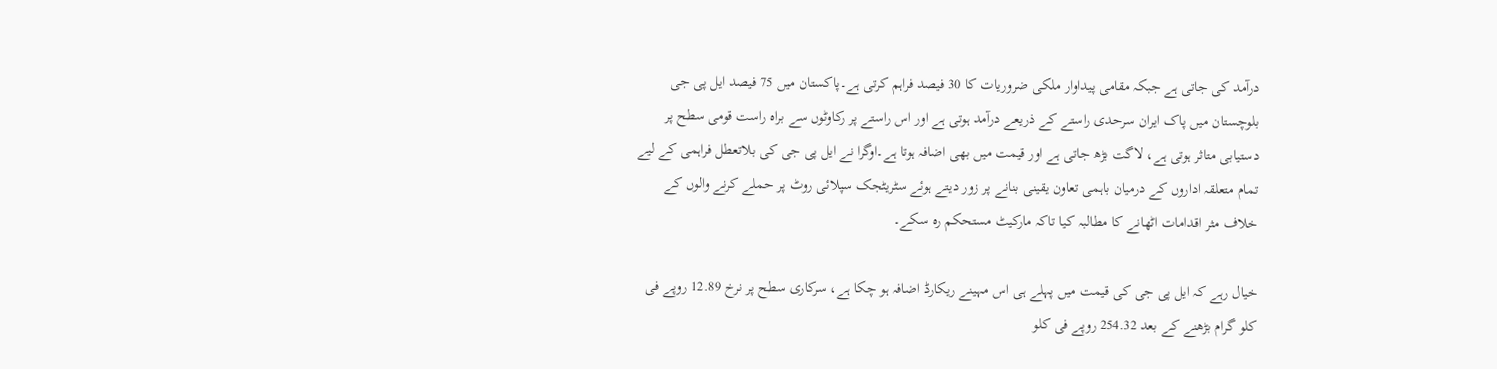درآمد کی جاتی ہے جبکہ مقامی پیداوار ملکی ضروریات کا 30 فیصد فراہم کرتی ہے۔پاکستان میں 75 فیصد ایل پی جی بلوچستان میں پاک ایران سرحدی راستے کے ذریعے درآمد ہوتی ہے اور اس راستے پر رکاوٹوں سے براہ راست قومی سطح پر دستیابی متاثر ہوتی ہے، لاگت بڑھ جاتی ہے اور قیمت میں بھی اضافہ ہوتا ہے۔اوگرا نے ایل پی جی کی بلاتعطل فراہمی کے لیے تمام متعلقہ اداروں کے درمیان باہمی تعاون یقینی بنانے پر زور دیتے ہوئے سٹریٹجک سپلائی روٹ پر حملے کرنے والوں کے خلاف مثر اقدامات اٹھانے کا مطالبہ کیا تاکہ مارکیٹ مستحکم رہ سکے۔

خیال رہے کہ ایل پی جی کی قیمت میں پہلے ہی اس مہینے ریکارڈ اضافہ ہو چکا ہے، سرکاری سطح پر نرخ 12.89 روپے فی کلو گرام بڑھنے کے بعد 254.32 روپے فی کلو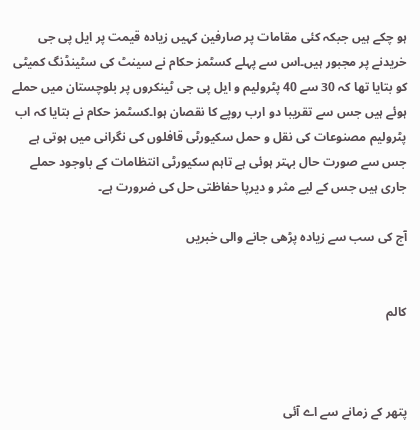ہو چکے ہیں جبکہ کئی مقامات پر صارفین کہیں زیادہ قیمت پر ایل پی جی خریدنے پر مجبور ہیں۔اس سے پہلے کسٹمز حکام نے سینٹ کی سٹینڈنگ کمیٹی کو بتایا تھا کہ 30 سے 40 پٹرولیم و ایل پی جی ٹینکروں پر بلوچستان میں حملے ہوئے ہیں جس سے تقریبا دو ارب روپے کا نقصان ہوا۔کسٹمز حکام نے بتایا کہ اب پٹرولیم مصنوعات کی نقل و حمل سکیورٹی قافلوں کی نگرانی میں ہوتی ہے جس سے صورت حال بہتر ہوئی ہے تاہم سکیورٹی انتظامات کے باوجود حملے جاری ہیں جس کے لیے مثر و دیرپا حفاظتی حل کی ضرورت ہے۔

آج کی سب سے زیادہ پڑھی جانے والی خبریں


کالم



پتھر کے زمانے سے اے آئی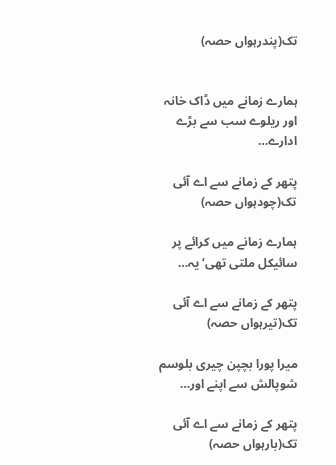تک(پندرہواں حصہ)


ہمارے زمانے میں ڈاک خانہ اور ریلوے سب سے بڑے ادارے…

پتھر کے زمانے سے اے آئی تک(چودہواں حصہ)

ہمارے زمانے میں کرائے پر سائیکل ملتی تھی‘ یہ…

پتھر کے زمانے سے اے آئی تک(تیرہواں حصہ)

میرا پورا بچپن چیری بلوسم شوپالش سے اپنے اور…

پتھر کے زمانے سے اے آئی تک(بارہواں حصہ)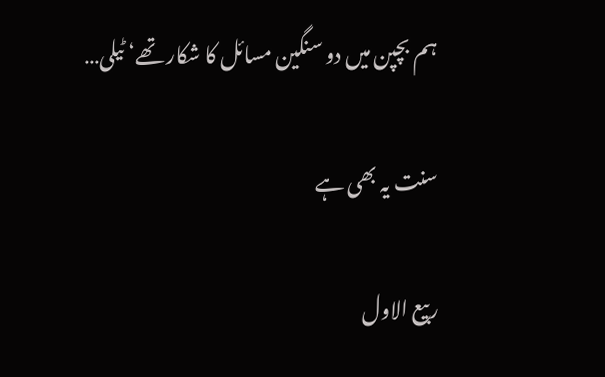ہم بچپن میں دو سنگین مسائل کا شکار تھے‘ ٹیلی…

سنت یہ بھی ہے

ربیع الاول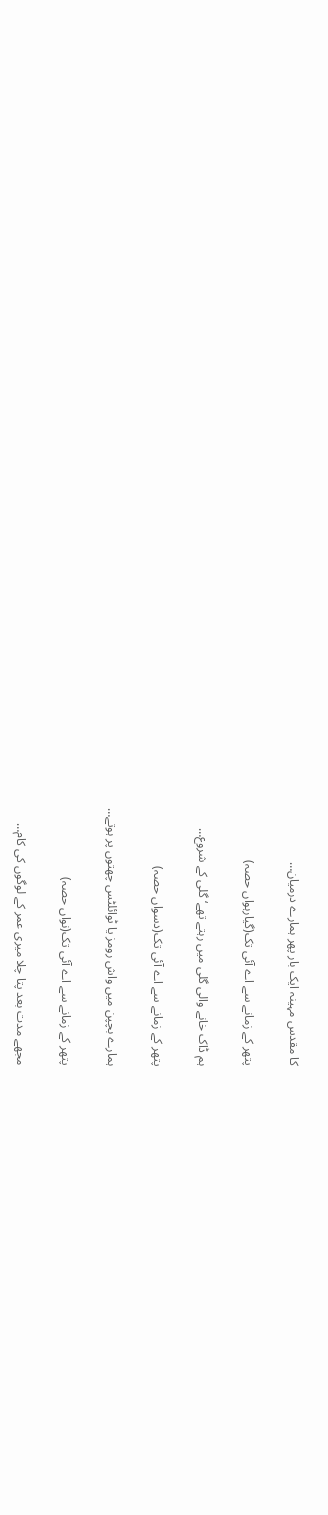کا مقدس مہینہ ایک بار پھر ہمارے درمیان…

پتھر کے زمانے سے اے آئی تک(گیارہواں حصہ)

ہم ڈاک خانے والی گلی میں رہتے تھے‘ گلی کے شروع…

پتھر کے زمانے سے اے آئی تک(دسواں حصہ)

ہمارے بچپن میں واش رومز یا ٹوائلٹس چھتوں پر ہوتے…

پتھر کے زمانے سے اے آئی تک(نواں حصہ)

مجھے مدت بعد پتا چلا میری عمر کے لوگوں کی کام…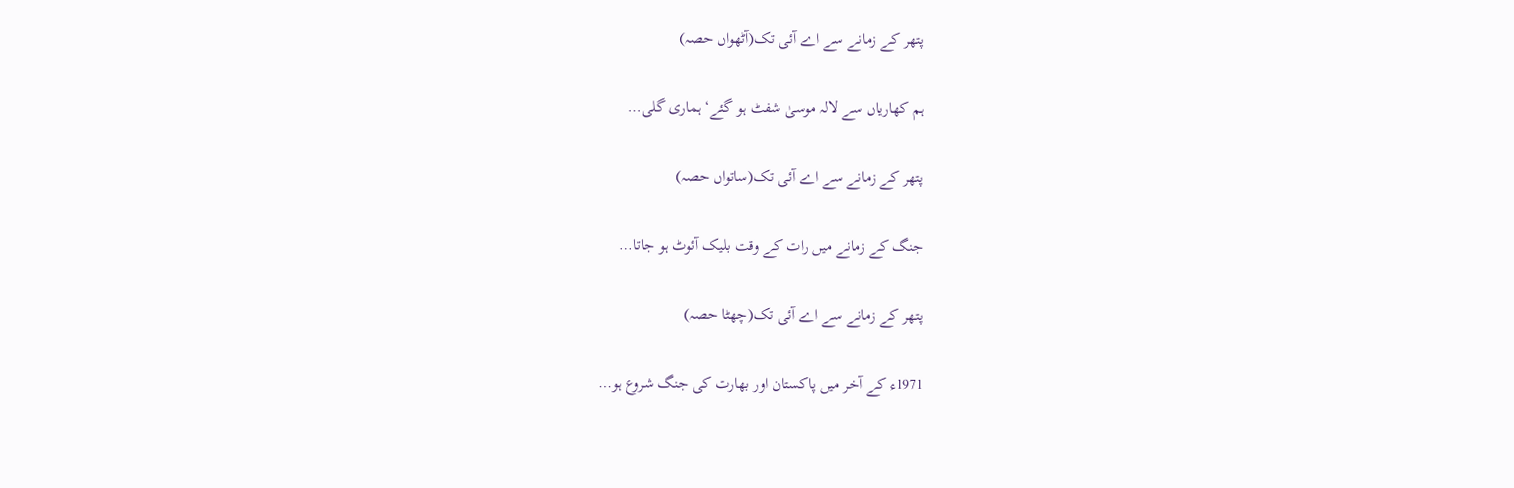پتھر کے زمانے سے اے آئی تک(آٹھواں حصہ)

ہم کھاریاں سے لالہ موسیٰ شفٹ ہو گئے‘ ہماری گلی…

پتھر کے زمانے سے اے آئی تک(ساتواں حصہ)

جنگ کے زمانے میں رات کے وقت بلیک آئوٹ ہو جاتا…

پتھر کے زمانے سے اے آئی تک(چھٹا حصہ)

1971ء کے آخر میں پاکستان اور بھارت کی جنگ شروع ہو…